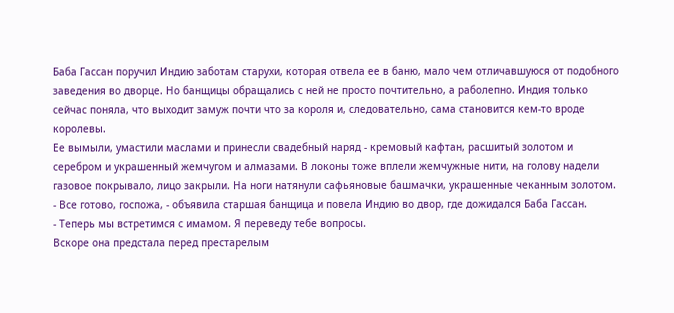Баба Гассан поручил Индию заботам старухи, которая отвела ее в баню, мало чем отличавшуюся от подобного заведения во дворце. Но банщицы обращались с ней не просто почтительно, а раболепно. Индия только сейчас поняла, что выходит замуж почти что за короля и, следовательно, сама становится кем-то вроде королевы.
Ее вымыли, умастили маслами и принесли свадебный наряд - кремовый кафтан, расшитый золотом и серебром и украшенный жемчугом и алмазами. В локоны тоже вплели жемчужные нити, на голову надели газовое покрывало, лицо закрыли. На ноги натянули сафьяновые башмачки, украшенные чеканным золотом.
- Все готово, госпожа, - объявила старшая банщица и повела Индию во двор, где дожидался Баба Гассан.
- Теперь мы встретимся с имамом. Я переведу тебе вопросы.
Вскоре она предстала перед престарелым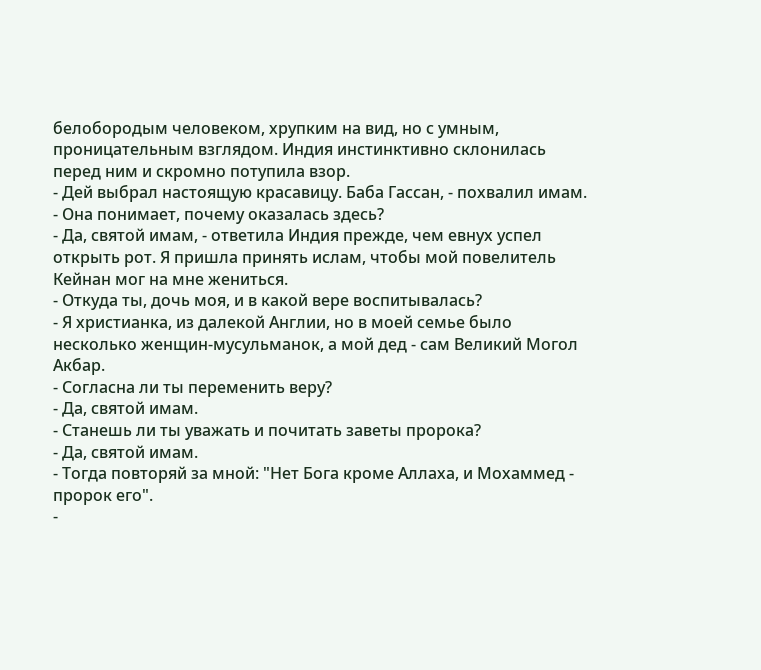белобородым человеком, хрупким на вид, но с умным, проницательным взглядом. Индия инстинктивно склонилась перед ним и скромно потупила взор.
- Дей выбрал настоящую красавицу. Баба Гассан, - похвалил имам. - Она понимает, почему оказалась здесь?
- Да, святой имам, - ответила Индия прежде, чем евнух успел открыть рот. Я пришла принять ислам, чтобы мой повелитель Кейнан мог на мне жениться.
- Откуда ты, дочь моя, и в какой вере воспитывалась?
- Я христианка, из далекой Англии, но в моей семье было несколько женщин-мусульманок, а мой дед - сам Великий Могол Акбар.
- Согласна ли ты переменить веру?
- Да, святой имам.
- Станешь ли ты уважать и почитать заветы пророка?
- Да, святой имам.
- Тогда повторяй за мной: "Нет Бога кроме Аллаха, и Мохаммед - пророк его".
-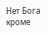Нет Бога кроме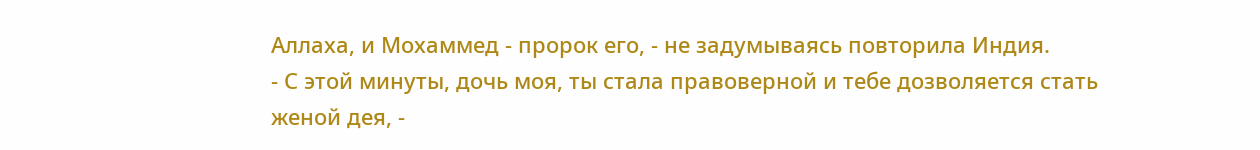Аллаха, и Мохаммед - пророк его, - не задумываясь повторила Индия.
- С этой минуты, дочь моя, ты стала правоверной и тебе дозволяется стать женой дея, -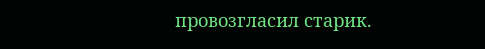провозгласил старик.